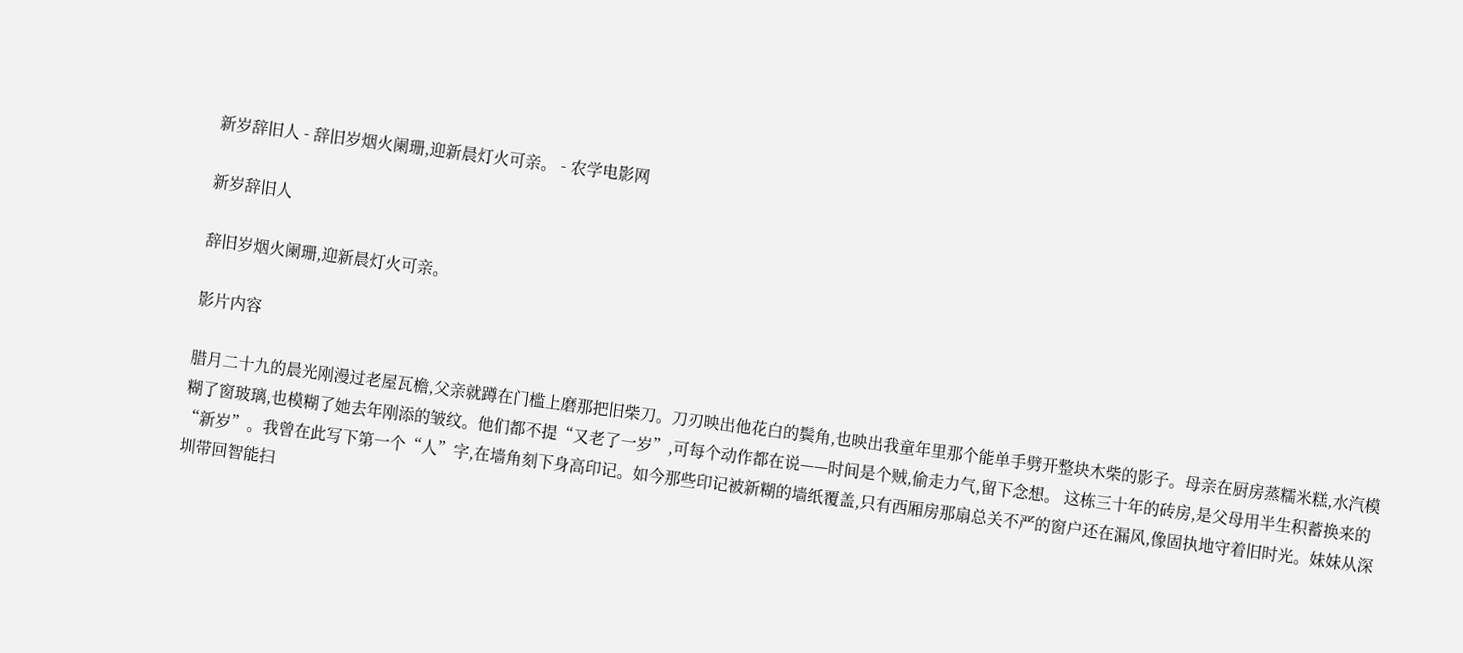新岁辞旧人 - 辞旧岁烟火阑珊,迎新晨灯火可亲。 - 农学电影网

新岁辞旧人

辞旧岁烟火阑珊,迎新晨灯火可亲。

影片内容

腊月二十九的晨光刚漫过老屋瓦檐,父亲就蹲在门槛上磨那把旧柴刀。刀刃映出他花白的鬓角,也映出我童年里那个能单手劈开整块木柴的影子。母亲在厨房蒸糯米糕,水汽模糊了窗玻璃,也模糊了她去年刚添的皱纹。他们都不提“又老了一岁”,可每个动作都在说——时间是个贼,偷走力气,留下念想。 这栋三十年的砖房,是父母用半生积蓄换来的“新岁”。我曾在此写下第一个“人”字,在墙角刻下身高印记。如今那些印记被新糊的墙纸覆盖,只有西厢房那扇总关不严的窗户还在漏风,像固执地守着旧时光。妹妹从深圳带回智能扫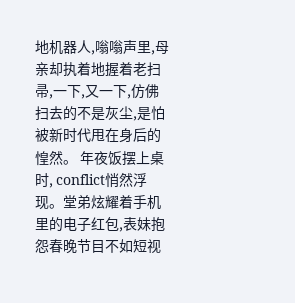地机器人,嗡嗡声里,母亲却执着地握着老扫帚,一下,又一下,仿佛扫去的不是灰尘,是怕被新时代甩在身后的惶然。 年夜饭摆上桌时, conflict悄然浮现。堂弟炫耀着手机里的电子红包,表妹抱怨春晚节目不如短视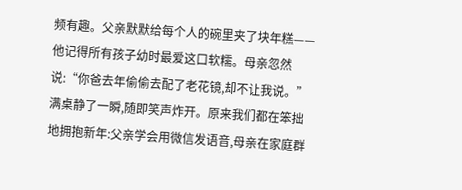频有趣。父亲默默给每个人的碗里夹了块年糕——他记得所有孩子幼时最爱这口软糯。母亲忽然说:“你爸去年偷偷去配了老花镜,却不让我说。”满桌静了一瞬,随即笑声炸开。原来我们都在笨拙地拥抱新年:父亲学会用微信发语音,母亲在家庭群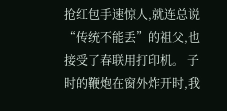抢红包手速惊人,就连总说“传统不能丢”的祖父,也接受了春联用打印机。 子时的鞭炮在窗外炸开时,我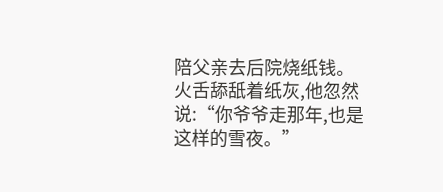陪父亲去后院烧纸钱。火舌舔舐着纸灰,他忽然说:“你爷爷走那年,也是这样的雪夜。”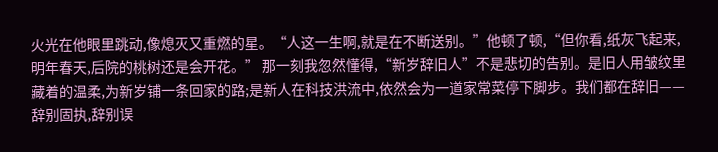火光在他眼里跳动,像熄灭又重燃的星。“人这一生啊,就是在不断送别。”他顿了顿,“但你看,纸灰飞起来,明年春天,后院的桃树还是会开花。” 那一刻我忽然懂得,“新岁辞旧人”不是悲切的告别。是旧人用皱纹里藏着的温柔,为新岁铺一条回家的路;是新人在科技洪流中,依然会为一道家常菜停下脚步。我们都在辞旧——辞别固执,辞别误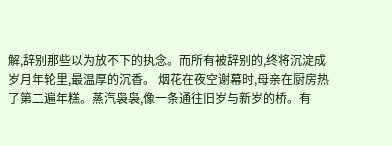解,辞别那些以为放不下的执念。而所有被辞别的,终将沉淀成岁月年轮里,最温厚的沉香。 烟花在夜空谢幕时,母亲在厨房热了第二遍年糕。蒸汽袅袅,像一条通往旧岁与新岁的桥。有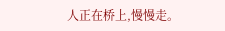人正在桥上,慢慢走。